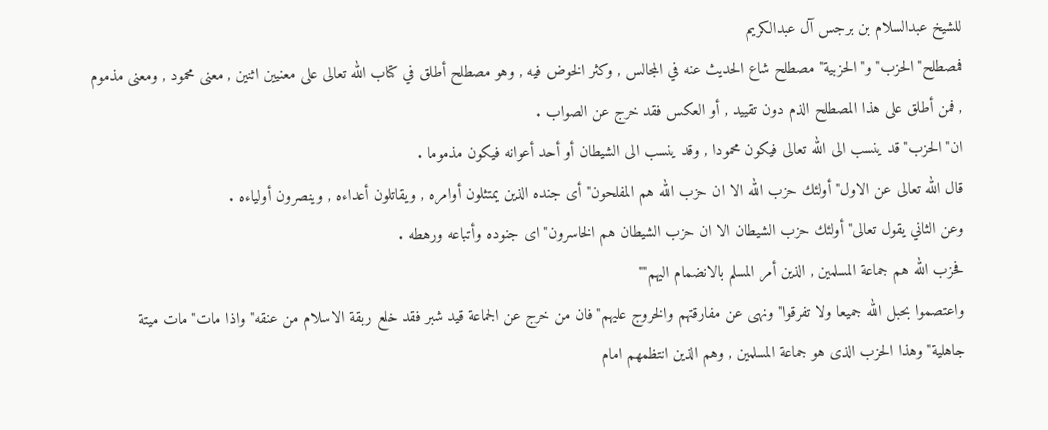للشيخ عبدالسلام بن برجس آل عبدالكريم
فمصطلح"الحزب"و"الحزبية"مصطلح شاع الحديث عنه في المجالس , وكثر الخوض فيه , وهو مصطلح أطلق في كتاب الله تعالى على معنيين اثنين , معنى محمود , ومعنى مذموم , فمن أطلق على هذا المصطلح الذم دون تقييد , أو العكس فقد خرج عن الصواب .
ان"الحزب"قد ينسب الى الله تعالى فيكون محمودا , وقد ينسب الى الشيطان أو أحد أعوانه فيكون مذموما .
قال الله تعالى عن الاول"أولئك حزب الله الا ان حزب الله هم المفلحون"أى جنده الذين يمتثلون أوامره , ويقاتلون أعداءه , وينصرون أولياءه .
وعن الثاني يقول تعالى"أولئك حزب الشيطان الا ان حزب الشيطان هم الخاسرون"اى جنوده وأتباعه ورهطه .
فحزب الله هم جماعة المسلمين , الذين أمر المسلم بالانضمام اليهم""
واعتصموا بحبل الله جميعا ولا تفرقوا"ونهى عن مفارقتهم والخروج عليهم"فان من خرج عن الجماعة قيد شبر فقد خلع ربقة الاسلام من عنقه"واذا مات"مات ميتة جاهلية"وهذا الحزب الذى هو جماعة المسلمين , وهم الذين انتظمهم امام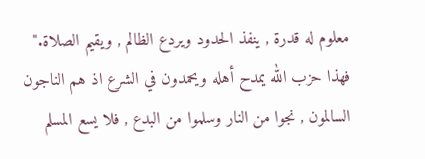معلوم له قدرة , ينفذ الحدود ويردع الظالم , ويقيم الصلاة."
فهذا حزب الله يمدح أهله ويحمدون في الشرع اذ هم الناجون السالمون , نجوا من النار وسلموا من البدع , فلا يسع المسلم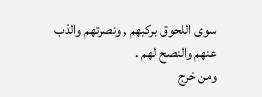سوى اللحوق بركبهم , ونصرتهم والذب عنهم والنصح لهم .
ومن خرج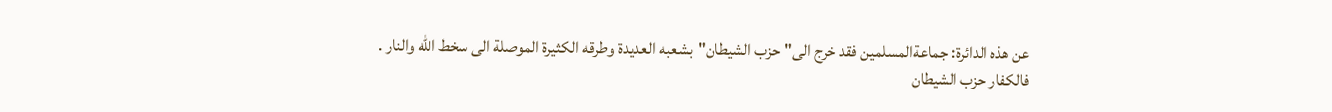عن هذه الدائرة: جماعةالمسلمين فقد خرج الى"حزب الشيطان"بشعبه العديدة وطرقه الكثيرة الموصلة الى سخط الله والنار .
فالكفار حزب الشيطان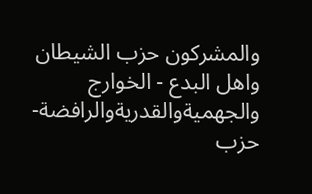والمشركون حزب الشيطان واهل البدع - الخوارج والجهميةوالقدريةوالرافضة- حزب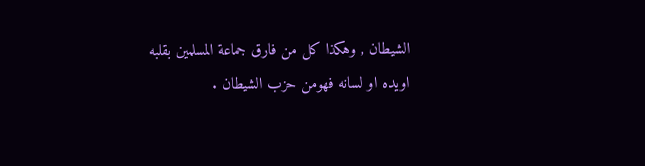الشيطان , وهكذا كل من فارق جماعة المسلمين بقلبه اويده او لسانه فهومن حزب الشيطان .